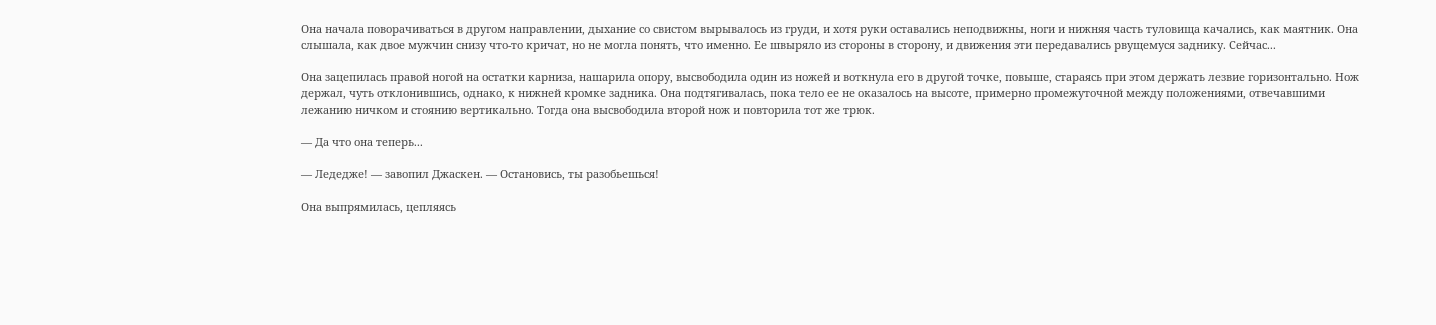Она начала поворачиваться в другом направлении, дыхание со свистом вырывалось из груди, и хотя руки оставались неподвижны, ноги и нижняя часть туловища качались, как маятник. Она слышала, как двое мужчин снизу что-то кричат, но не могла понять, что именно. Ее швыряло из стороны в сторону, и движения эти передавались рвущемуся заднику. Сейчас...

Она зацепилась правой ногой на остатки карниза, нашарила опору, высвободила один из ножей и воткнула его в другой точке, повыше, стараясь при этом держать лезвие горизонтально. Нож держал, чуть отклонившись, однако, к нижней кромке задника. Она подтягивалась, пока тело ее не оказалось на высоте, примерно промежуточной между положениями, отвечавшими лежанию ничком и стоянию вертикально. Тогда она высвободила второй нож и повторила тот же трюк.

— Да что она теперь...

— Ледедже! — завопил Джаскен. — Остановись, ты разобьешься!

Она выпрямилась, цепляясь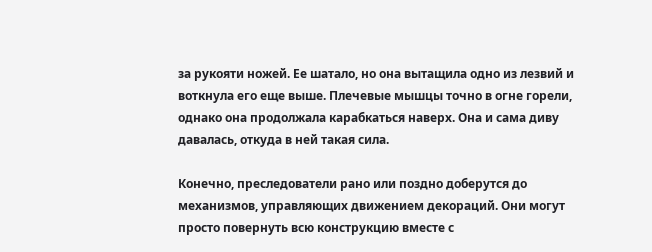за рукояти ножей. Ее шатало, но она вытащила одно из лезвий и воткнула его еще выше. Плечевые мышцы точно в огне горели, однако она продолжала карабкаться наверх. Она и сама диву давалась, откуда в ней такая сила.

Конечно, преследователи рано или поздно доберутся до механизмов, управляющих движением декораций. Они могут просто повернуть всю конструкцию вместе с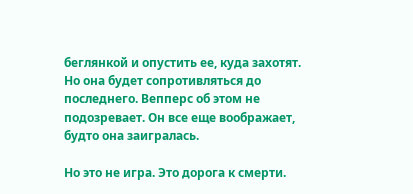беглянкой и опустить ее, куда захотят. Но она будет сопротивляться до последнего. Вепперс об этом не подозревает. Он все еще воображает, будто она заигралась.

Но это не игра. Это дорога к смерти.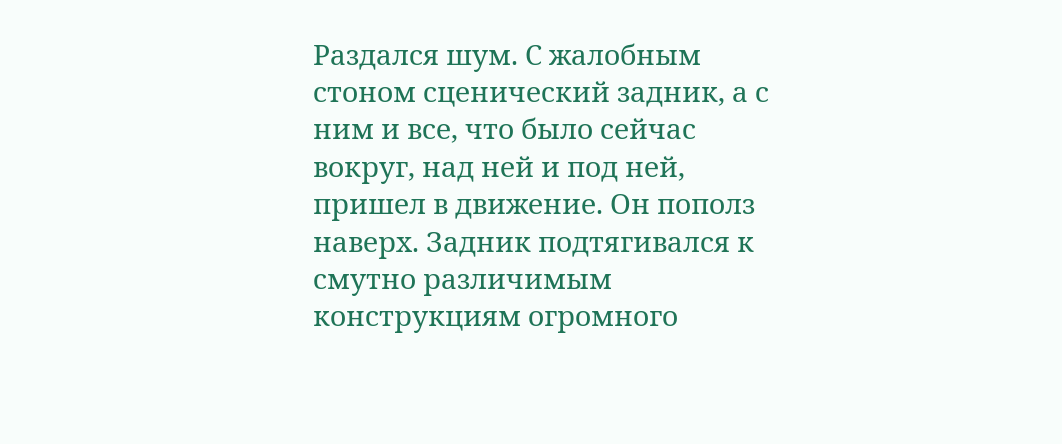Раздался шум. С жалобным стоном сценический задник, а с ним и все, что было сейчас вокруг, над ней и под ней, пришел в движение. Он пополз наверх. Задник подтягивался к смутно различимым конструкциям огромного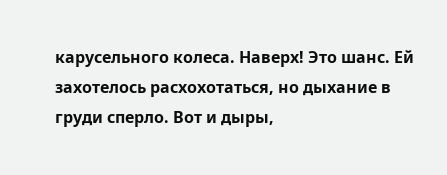карусельного колеса. Наверх! Это шанс. Ей захотелось расхохотаться, но дыхание в груди сперло. Вот и дыры,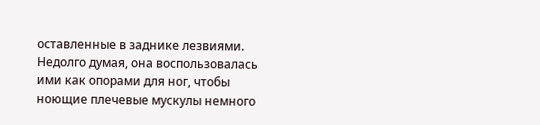оставленные в заднике лезвиями. Недолго думая, она воспользовалась ими как опорами для ног, чтобы ноющие плечевые мускулы немного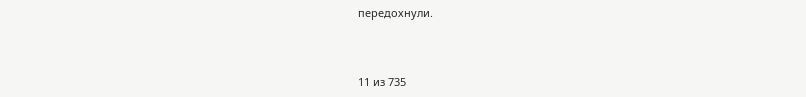передохнули.



11 из 735